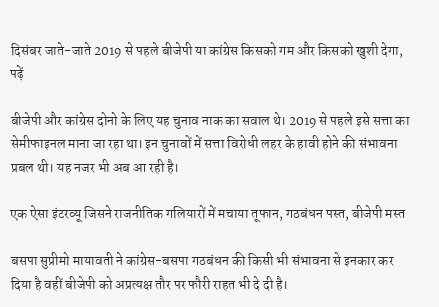दिसंबर जाते-जाते 2019 से पहले बीजेपी या कांग्रेस किसको गम और किसको खुशी देगा, पढ़ें

बीजेपी और कांग्रेस दोनो के लिए यह चुनाव नाक का सवाल थे। 2019 से पहले इसे सत्ता का सेमीफाइनल माना जा रहा था। इन चुनावों में सत्ता विरोधी लहर के हावी होने की संभावना प्रबल थी। यह नजर भी अब आ रही है।

एक ऐसा इंटरव्यू जिसने राजनीतिक गलियारों में मचाया तूफान, गठबंधन पस्त, बीजेपी मस्त

बसपा सुप्रीमो मायावती ने कांग्रेस-बसपा गठबंधन की किसी भी संभावना से इनकार कर दिया है वहीं बीजेपी को अप्रत्यक्ष तौर पर फौरी राहत भी दे दी है।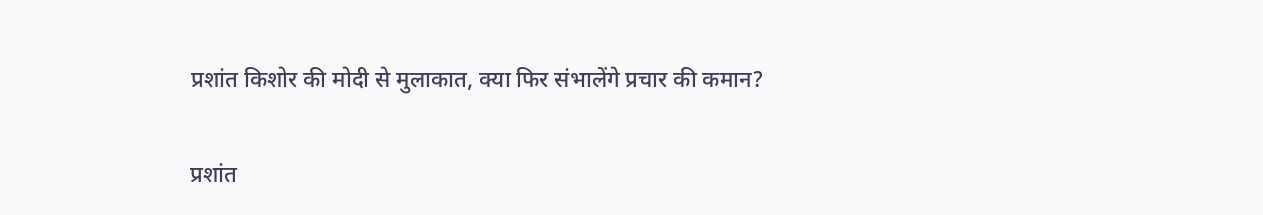प्रशांत किशोर की मोदी से मुलाकात, क्या फिर संभालेंगे प्रचार की कमान?

प्रशांत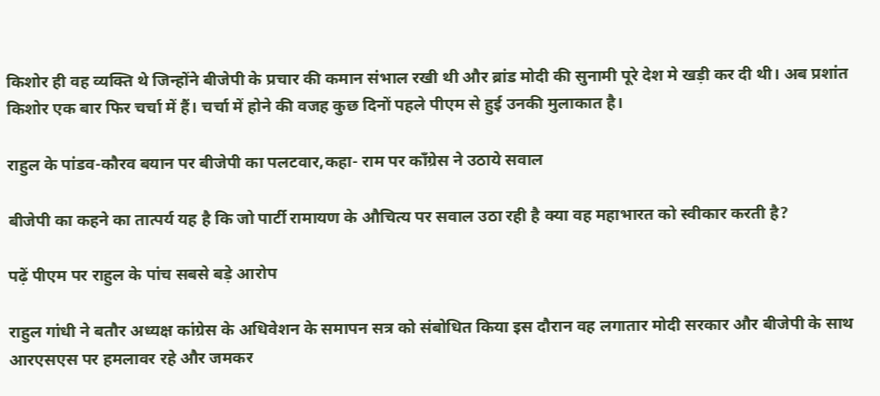किशोर ही वह व्यक्ति थे जिन्होंने बीजेपी के प्रचार की कमान संभाल रखी थी और ब्रांड मोदी की सुनामी पूरे देश मे खड़ी कर दी थी। अब प्रशांत किशोर एक बार फिर चर्चा में हैं। चर्चा में होने की वजह कुछ दिनों पहले पीएम से हुई उनकी मुलाकात है।

राहुल के पांडव-कौरव बयान पर बीजेपी का पलटवार,कहा- राम पर काँग्रेस ने उठाये सवाल

बीजेपी का कहने का तात्पर्य यह है कि जो पार्टी रामायण के औचित्य पर सवाल उठा रही है क्या वह महाभारत को स्वीकार करती है?

पढ़ें पीएम पर राहुल के पांच सबसे बड़े आरोप

राहुल गांधी ने बतौर अध्यक्ष कांग्रेस के अधिवेशन के समापन सत्र को संबोधित किया इस दौरान वह लगातार मोदी सरकार और बीजेपी के साथ आरएसएस पर हमलावर रहे और जमकर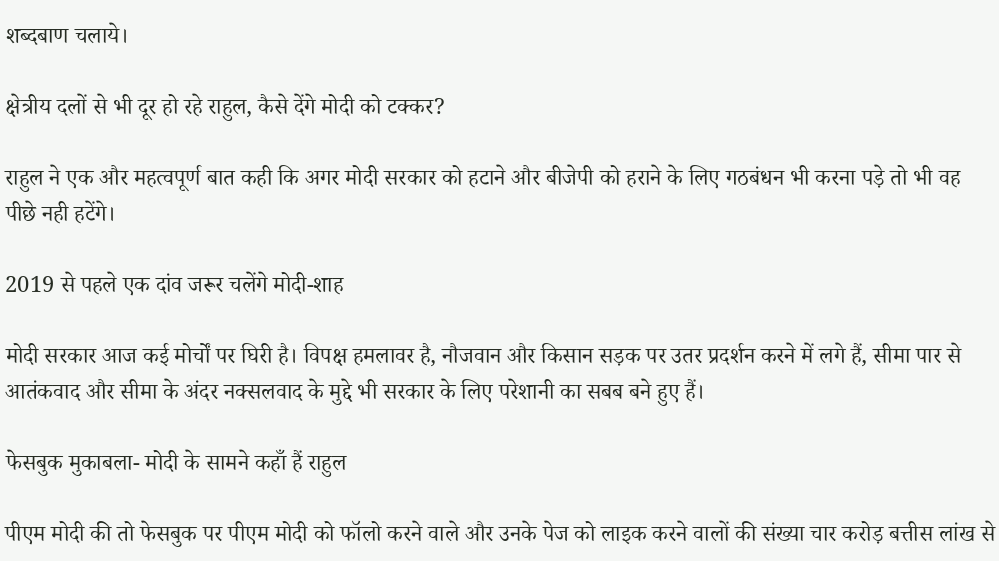शब्दबाण चलाये।

क्षेत्रीय दलों से भी दूर हो रहे राहुल, कैसे देंगे मोदी को टक्कर?

राहुल ने एक और महत्वपूर्ण बात कही कि अगर मोदी सरकार को हटाने और बीजेपी को हराने के लिए गठबंधन भी करना पड़े तो भी वह पीछे नही हटेंगे।

2019 से पहले एक दांव जरूर चलेंगे मोदी-शाह

मोदी सरकार आज कई मोर्चों पर घिरी है। विपक्ष हमलावर है, नौजवान और किसान सड़क पर उतर प्रदर्शन करने में लगे हैं, सीमा पार से आतंकवाद और सीमा के अंदर नक्सलवाद के मुद्दे भी सरकार के लिए परेशानी का सबब बने हुए हैं।

फेसबुक मुकाबला- मोदी के सामने कहाँ हैं राहुल

पीएम मोदी की तो फेसबुक पर पीएम मोदी को फॉलो करने वाले और उनके पेज को लाइक करने वालों की संख्या चार करोड़ बत्तीस लांख से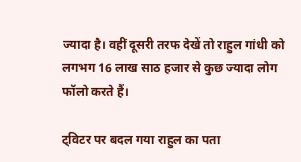ज्यादा है। वहीं दूसरी तरफ देखें तो राहुल गांधी को लगभग 16 लाख साठ हजार से कुछ ज्यादा लोग फॉलो करते हैं।

ट्विटर पर बदल गया राहुल का पता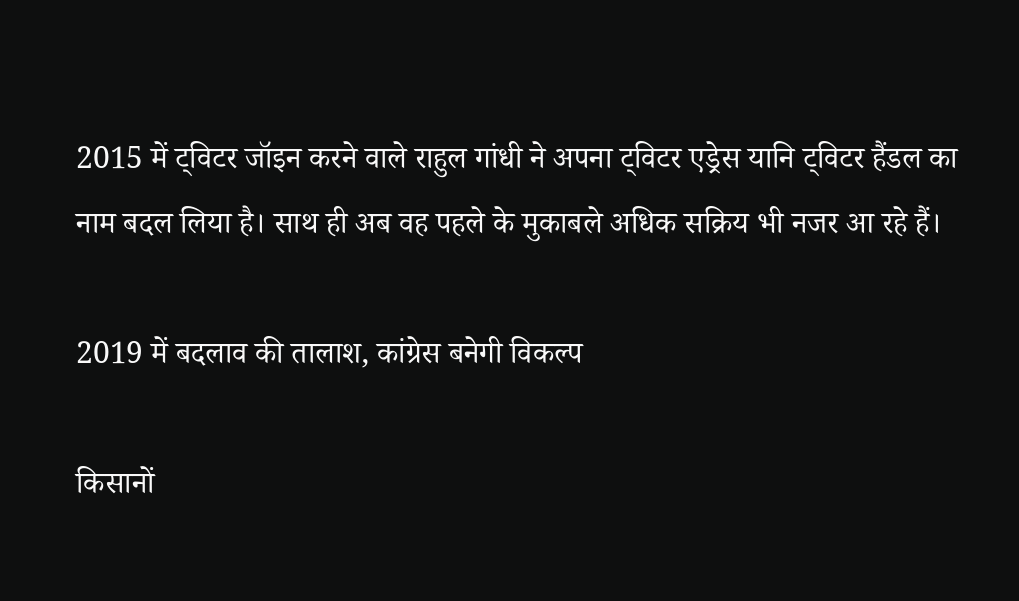2015 में ट्विटर जॉइन करने वाले राहुल गांधी ने अपना ट्विटर एड्रेस यानि ट्विटर हैंडल का नाम बदल लिया है। साथ ही अब वह पहले के मुकाबले अधिक सक्रिय भी नजर आ रहे हैं।

2019 में बदलाव की तालाश, कांग्रेस बनेगी विकल्प

किसानों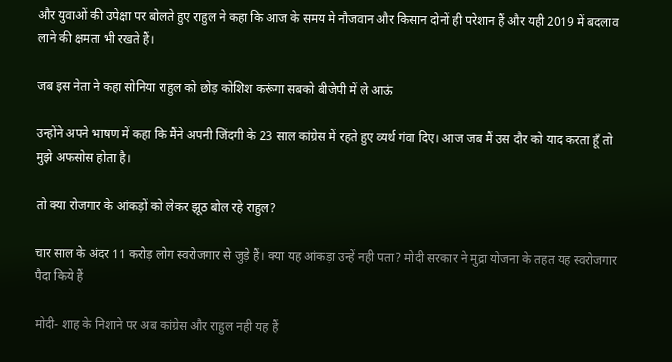और युवाओं की उपेक्षा पर बोलते हुए राहुल ने कहा कि आज के समय मे नौजवान और किसान दोनों ही परेशान हैं और यही 2019 में बदलाव लाने की क्षमता भी रखते हैं।

जब इस नेता ने कहा सोनिया राहुल को छोड़ कोशिश करूंगा सबको बीजेपी में ले आऊं

उन्होंने अपने भाषण में कहा कि मैंने अपनी जिंदगी के 23 साल कांग्रेस में रहते हुए व्यर्थ गंवा दिए। आज जब मैं उस दौर को याद करता हूँ तो मुझे अफसोस होता है।

तो क्या रोजगार के आंकड़ों को लेकर झूठ बोल रहे राहुल?

चार साल के अंदर 11 करोड़ लोग स्वरोजगार से जुड़े हैं। क्या यह आंकड़ा उन्हें नही पता? मोदी सरकार ने मुद्रा योजना के तहत यह स्वरोजगार पैदा किये हैं

मोदी- शाह के निशाने पर अब कांग्रेस और राहुल नही यह हैं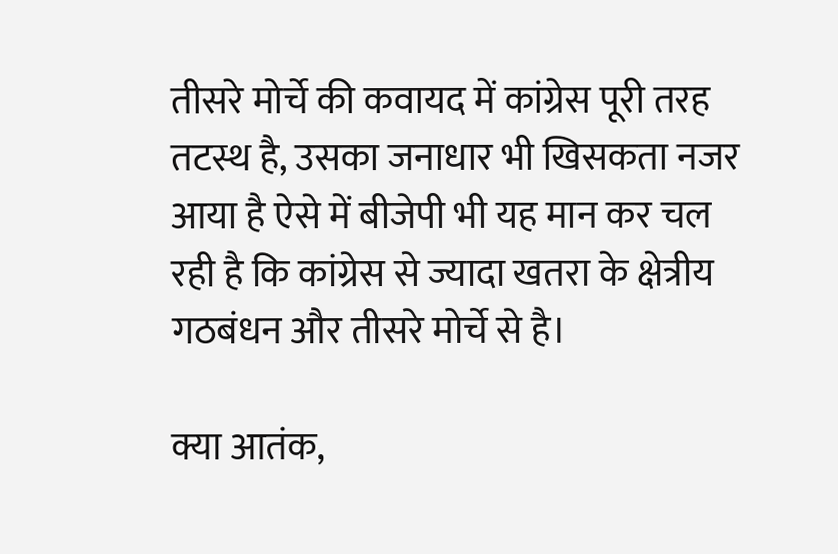तीसरे मोर्चे की कवायद में कांग्रेस पूरी तरह तटस्थ है, उसका जनाधार भी खिसकता नजर आया है ऐसे में बीजेपी भी यह मान कर चल रही है कि कांग्रेस से ज्यादा खतरा के क्षेत्रीय गठबंधन और तीसरे मोर्चे से है।

क्या आतंक,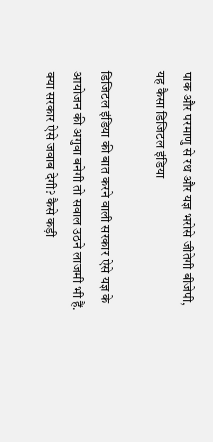पाक और परमाणु से रथ और यज्ञ भरोसे जीतेगी बीजेपी, यह कैसा डिजिटल इंडिया

डिजिटल इंडिया की बात करने वाली सरकार ऐसे यज्ञ के आयोजन की अगुवा बनेगी तो सवाल उठने लाजमी भी हैं. क्या सरकार ऐसे जवाब देगी? कैसे कड़ी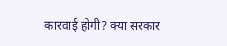कारवाई होगी? क्या सरकार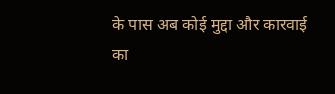के पास अब कोई मुद्दा और कारवाई का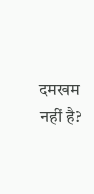दमखम नहीं है?